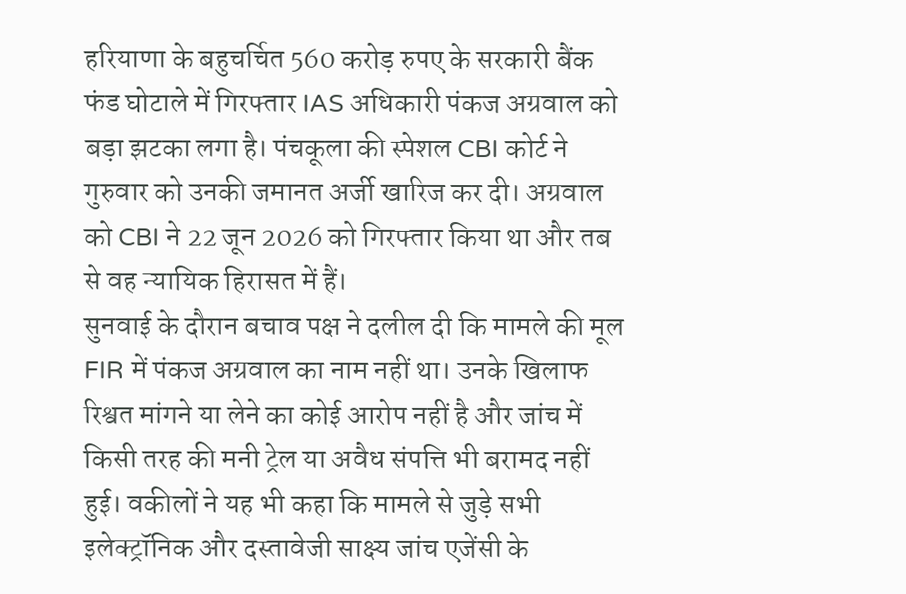हरियाणा के बहुचर्चित 560 करोड़ रुपए के सरकारी बैंक फंड घोटाले में गिरफ्तार IAS अधिकारी पंकज अग्रवाल को बड़ा झटका लगा है। पंचकूला की स्पेशल CBI कोर्ट ने गुरुवार को उनकी जमानत अर्जी खारिज कर दी। अग्रवाल को CBI ने 22 जून 2026 को गिरफ्तार किया था और तब से वह न्यायिक हिरासत में हैं।
सुनवाई के दौरान बचाव पक्ष ने दलील दी कि मामले की मूल FIR में पंकज अग्रवाल का नाम नहीं था। उनके खिलाफ रिश्वत मांगने या लेने का कोई आरोप नहीं है और जांच में किसी तरह की मनी ट्रेल या अवैध संपत्ति भी बरामद नहीं हुई। वकीलों ने यह भी कहा कि मामले से जुड़े सभी इलेक्ट्रॉनिक और दस्तावेजी साक्ष्य जांच एजेंसी के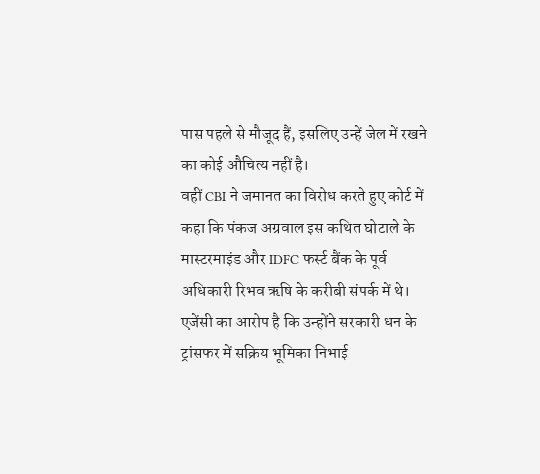पास पहले से मौजूद हैं, इसलिए उन्हें जेल में रखने का कोई औचित्य नहीं है।
वहीं CBI ने जमानत का विरोध करते हुए कोर्ट में कहा कि पंकज अग्रवाल इस कथित घोटाले के मास्टरमाइंड और IDFC फर्स्ट बैंक के पूर्व अधिकारी रिभव ऋषि के करीबी संपर्क में थे। एजेंसी का आरोप है कि उन्होंने सरकारी धन के ट्रांसफर में सक्रिय भूमिका निभाई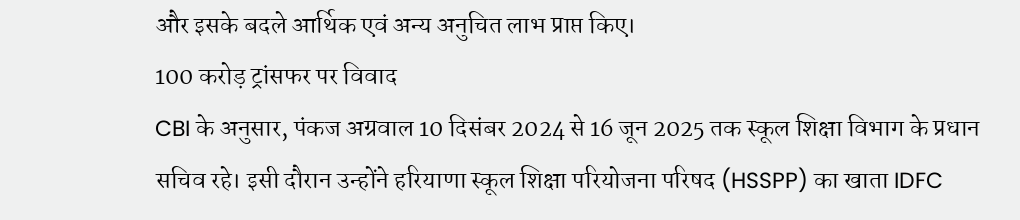और इसके बदले आर्थिक एवं अन्य अनुचित लाभ प्राप्त किए।
100 करोड़ ट्रांसफर पर विवाद
CBI के अनुसार, पंकज अग्रवाल 10 दिसंबर 2024 से 16 जून 2025 तक स्कूल शिक्षा विभाग के प्रधान सचिव रहे। इसी दौरान उन्होंने हरियाणा स्कूल शिक्षा परियोजना परिषद (HSSPP) का खाता IDFC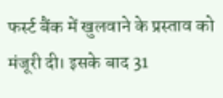फर्स्ट बैंक में खुलवाने के प्रस्ताव को मंजूरी दी। इसके बाद 31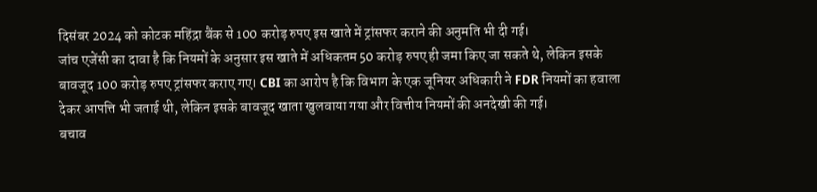दिसंबर 2024 को कोटक महिंद्रा बैंक से 100 करोड़ रुपए इस खाते में ट्रांसफर कराने की अनुमति भी दी गई।
जांच एजेंसी का दावा है कि नियमों के अनुसार इस खाते में अधिकतम 50 करोड़ रुपए ही जमा किए जा सकते थे, लेकिन इसके बावजूद 100 करोड़ रुपए ट्रांसफर कराए गए। CBI का आरोप है कि विभाग के एक जूनियर अधिकारी ने FDR नियमों का हवाला देकर आपत्ति भी जताई थी, लेकिन इसके बावजूद खाता खुलवाया गया और वित्तीय नियमों की अनदेखी की गई।
बचाव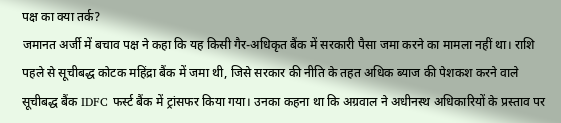पक्ष का क्या तर्क?
जमानत अर्जी में बचाव पक्ष ने कहा कि यह किसी गैर-अधिकृत बैंक में सरकारी पैसा जमा करने का मामला नहीं था। राशि पहले से सूचीबद्ध कोटक महिंद्रा बैंक में जमा थी, जिसे सरकार की नीति के तहत अधिक ब्याज की पेशकश करने वाले सूचीबद्ध बैंक IDFC फर्स्ट बैंक में ट्रांसफर किया गया। उनका कहना था कि अग्रवाल ने अधीनस्थ अधिकारियों के प्रस्ताव पर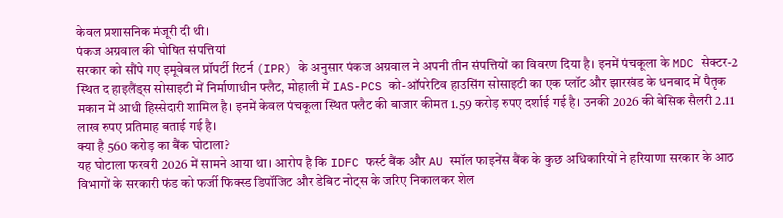केवल प्रशासनिक मंजूरी दी थी।
पंकज अग्रवाल की घोषित संपत्तियां
सरकार को सौंपे गए इमूवेबल प्रॉपर्टी रिटर्न (IPR) के अनुसार पंकज अग्रवाल ने अपनी तीन संपत्तियों का विवरण दिया है। इनमें पंचकूला के MDC सेक्टर-2 स्थित द हाइलैंड्स सोसाइटी में निर्माणाधीन फ्लैट, मोहाली में IAS-PCS को-ऑपरेटिव हाउसिंग सोसाइटी का एक प्लॉट और झारखंड के धनबाद में पैतृक मकान में आधी हिस्सेदारी शामिल है। इनमें केवल पंचकूला स्थित फ्लैट की बाजार कीमत 1.59 करोड़ रुपए दर्शाई गई है। उनकी 2026 की बेसिक सैलरी 2.11 लाख रुपए प्रतिमाह बताई गई है।
क्या है 560 करोड़ का बैंक घोटाला?
यह घोटाला फरवरी 2026 में सामने आया था। आरोप है कि IDFC फर्स्ट बैंक और AU स्मॉल फाइनेंस बैंक के कुछ अधिकारियों ने हरियाणा सरकार के आठ विभागों के सरकारी फंड को फर्जी फिक्स्ड डिपॉजिट और डेबिट नोट्स के जरिए निकालकर शेल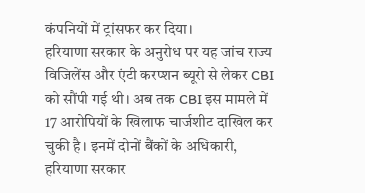कंपनियों में ट्रांसफर कर दिया।
हरियाणा सरकार के अनुरोध पर यह जांच राज्य विजिलेंस और एंटी करप्शन ब्यूरो से लेकर CBI को सौंपी गई थी। अब तक CBI इस मामले में 17 आरोपियों के खिलाफ चार्जशीट दाखिल कर चुकी है। इनमें दोनों बैंकों के अधिकारी, हरियाणा सरकार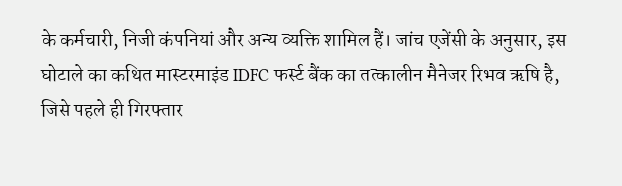के कर्मचारी, निजी कंपनियां और अन्य व्यक्ति शामिल हैं। जांच एजेंसी के अनुसार, इस घोटाले का कथित मास्टरमाइंड IDFC फर्स्ट बैंक का तत्कालीन मैनेजर रिभव ऋषि है, जिसे पहले ही गिरफ्तार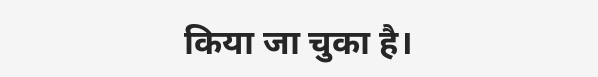किया जा चुका है।